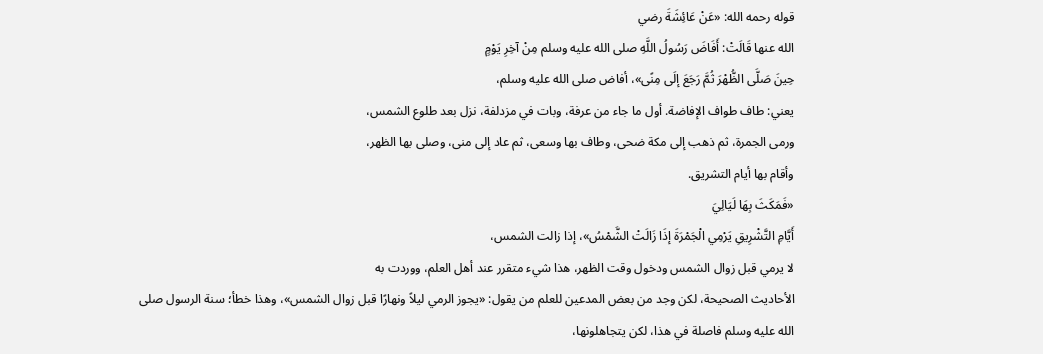قوله رحمه الله: «عَنْ عَائِشَةَ رضي
الله عنها قَالَتْ: أَفَاضَ رَسُولُ اللَّهِ صلى الله عليه وسلم مِنْ آخِرِ يَوْمٍ
حِينَ صَلَّى الظُّهْرَ ثُمَّ رَجَعَ إلَى مِنًى»، أفاض صلى الله عليه وسلم،
يعني: طاف طواف الإفاضة. أول ما جاء من عرفة، وبات في مزدلفة، نزل بعد طلوع الشمس،
ورمى الجمرة، ثم ذهب إلى مكة ضحى، وطاف بها وسعى، ثم عاد إلى منى، وصلى بها الظهر،
وأقام بها أيام التشريق.
«فَمَكَثَ بِهَا لَيَالِيَ
أَيَّامِ التَّشْرِيقِ يَرْمِي الْجَمْرَةَ إذَا زَالَتْ الشَّمْسُ»، إذا زالت الشمس،
لا يرمي قبل زوال الشمس ودخول وقت الظهر، هذا شيء متقرر عند أهل العلم، ووردت به
الأحاديث الصحيحة، لكن وجد من بعض المدعين للعلم من يقول: «يجوز الرمي ليلاً ونهارًا قبل زوال الشمس»، وهذا خطأ؛ سنة الرسول صلى
الله عليه وسلم فاصلة في هذا، لكن يتجاهلونها،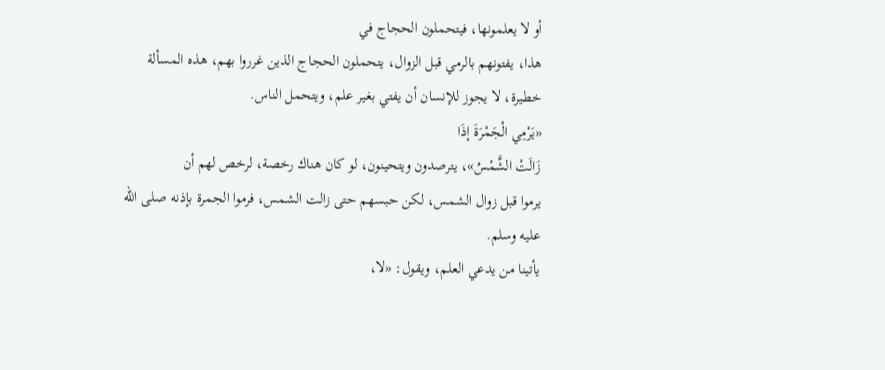أو لا يعلمونها، فيتحملون الحجاج في
هذا، يفتونهم بالرمي قبل الزوال، يتحملون الحجاج الذين غرروا بهم، هذه المسألة
خطيرة، لا يجوز للإنسان أن يفتي بغير علم، ويتحمل الناس.
«يَرْمِي الْجَمْرَةَ إذَا
زَالَتْ الشَّمْسُ»، يترصدون ويتحينون، لو كان هناك رخصة، لرخص لهم أن
يرموا قبل زوال الشمس، لكن حبسهم حتى زالت الشمس، فرموا الجمرة بإذنه صلى الله
عليه وسلم.
يأتينا من يدعي العلم، ويقول: «لا،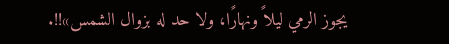يجوز الرمي ليلاً ونهارًا، ولا حد له بزوال الشمس»!!.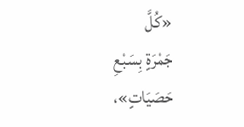«كُلَّ
جَمْرَةٍ بِسَبْعِ حَصَيَاتٍ»،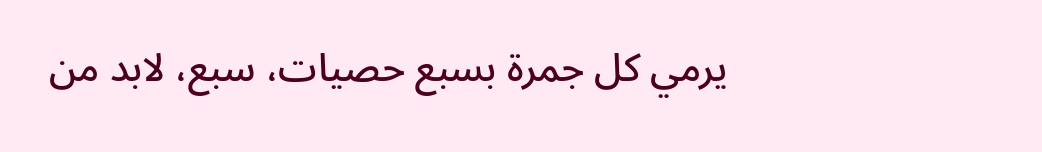يرمي كل جمرة بسبع حصيات، سبع، لابد من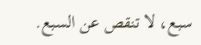سبع، لا تنقص عن السبع.